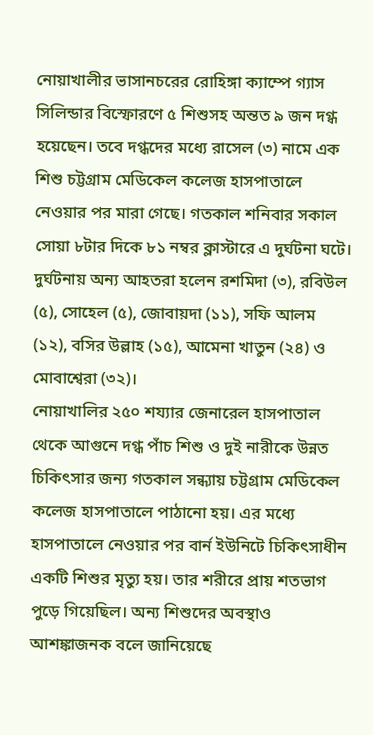নোয়াখালীর ভাসানচরের রোহিঙ্গা ক্যাম্পে গ্যাস সিলিন্ডার বিস্ফোরণে ৫ শিশুসহ অন্তত ৯ জন দগ্ধ হয়েছেন। তবে দগ্ধদের মধ্যে রাসেল (৩) নামে এক শিশু চট্টগ্রাম মেডিকেল কলেজ হাসপাতালে নেওয়ার পর মারা গেছে। গতকাল শনিবার সকাল সোয়া ৮টার দিকে ৮১ নম্বর ক্লাস্টারে এ দুর্ঘটনা ঘটে।
দুর্ঘটনায় অন্য আহতরা হলেন রশমিদা (৩), রবিউল (৫), সোহেল (৫), জোবায়দা (১১), সফি আলম (১২), বসির উল্লাহ (১৫), আমেনা খাতুন (২৪) ও মোবাশ্বেরা (৩২)।
নোয়াখালির ২৫০ শয্যার জেনারেল হাসপাতাল থেকে আগুনে দগ্ধ পাঁচ শিশু ও দুই নারীকে উন্নত চিকিৎসার জন্য গতকাল সন্ধ্যায় চট্টগ্রাম মেডিকেল কলেজ হাসপাতালে পাঠানো হয়। এর মধ্যে হাসপাতালে নেওয়ার পর বার্ন ইউনিটে চিকিৎসাধীন একটি শিশুর মৃত্যু হয়। তার শরীরে প্রায় শতভাগ পুড়ে গিয়েছিল। অন্য শিশুদের অবস্থাও আশঙ্কাজনক বলে জানিয়েছে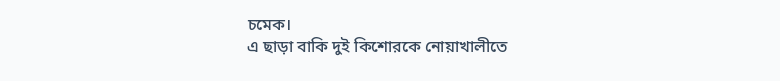চমেক।
এ ছাড়া বাকি দুই কিশোরকে নোয়াখালীতে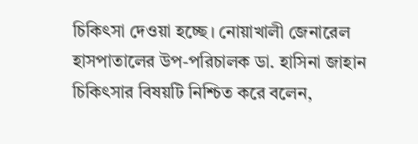চিকিৎসা দেওয়া হচ্ছে। নোয়াখালী জেনারেল হাসপাতালের উপ-পরিচালক ডা. হাসিনা জাহান চিকিৎসার বিষয়টি নিশ্চিত করে বলেন,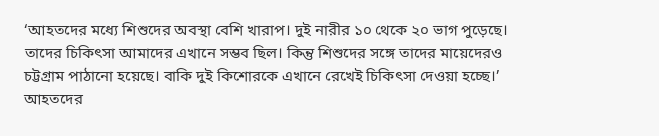‘আহতদের মধ্যে শিশুদের অবস্থা বেশি খারাপ। দুই নারীর ১০ থেকে ২০ ভাগ পুড়েছে। তাদের চিকিৎসা আমাদের এখানে সম্ভব ছিল। কিন্তু শিশুদের সঙ্গে তাদের মায়েদেরও চট্টগ্রাম পাঠানো হয়েছে। বাকি দুই কিশোরকে এখানে রেখেই চিকিৎসা দেওয়া হচ্ছে।’
আহতদের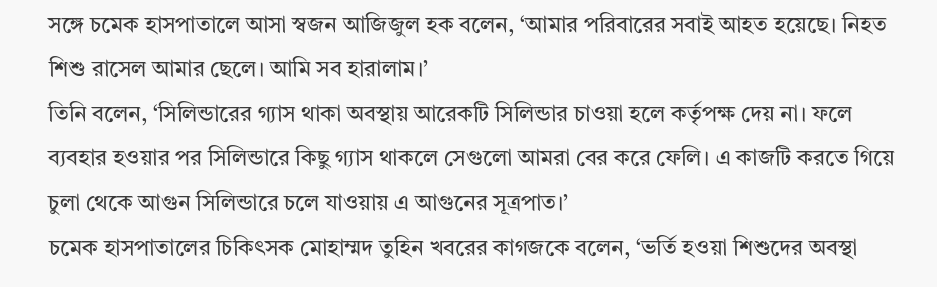সঙ্গে চমেক হাসপাতালে আসা স্বজন আজিজুল হক বলেন, ‘আমার পরিবারের সবাই আহত হয়েছে। নিহত শিশু রাসেল আমার ছেলে। আমি সব হারালাম।’
তিনি বলেন, ‘সিলিন্ডারের গ্যাস থাকা অবস্থায় আরেকটি সিলিন্ডার চাওয়া হলে কর্তৃপক্ষ দেয় না। ফলে ব্যবহার হওয়ার পর সিলিন্ডারে কিছু গ্যাস থাকলে সেগুলো আমরা বের করে ফেলি। এ কাজটি করতে গিয়ে চুলা থেকে আগুন সিলিন্ডারে চলে যাওয়ায় এ আগুনের সূত্রপাত।’
চমেক হাসপাতালের চিকিৎসক মোহাম্মদ তুহিন খবরের কাগজকে বলেন, ‘ভর্তি হওয়া শিশুদের অবস্থা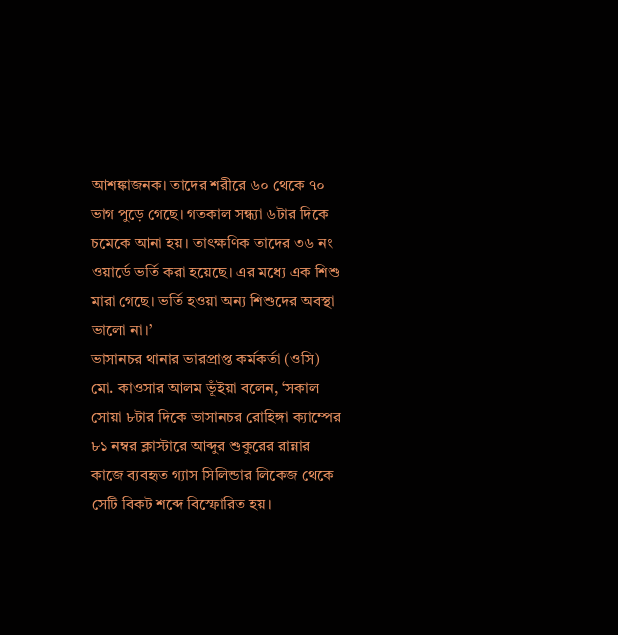আশঙ্কাজনক। তাদের শরীরে ৬০ থেকে ৭০ ভাগ পুড়ে গেছে। গতকাল সন্ধ্যা ৬টার দিকে চমেকে আনা হয়। তাৎক্ষণিক তাদের ৩৬ নং ওয়ার্ডে ভর্তি করা হয়েছে। এর মধ্যে এক শিশু মারা গেছে। ভর্তি হওয়া অন্য শিশুদের অবস্থা ভালো না।’
ভাসানচর থানার ভারপ্রাপ্ত কর্মকর্তা (ওসি) মো. কাওসার আলম ভূঁইয়া বলেন, ‘সকাল সোয়া ৮টার দিকে ভাসানচর রোহিঙ্গা ক্যাম্পের ৮১ নম্বর ক্লাস্টারে আব্দুর শুকুরের রান্নার কাজে ব্যবহৃত গ্যাস সিলিন্ডার লিকেজ থেকে সেটি বিকট শব্দে বিস্ফোরিত হয়।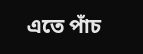এতে পাঁচ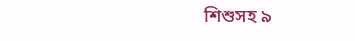শিশুসহ ৯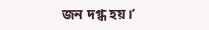জন দগ্ধ হয়।’